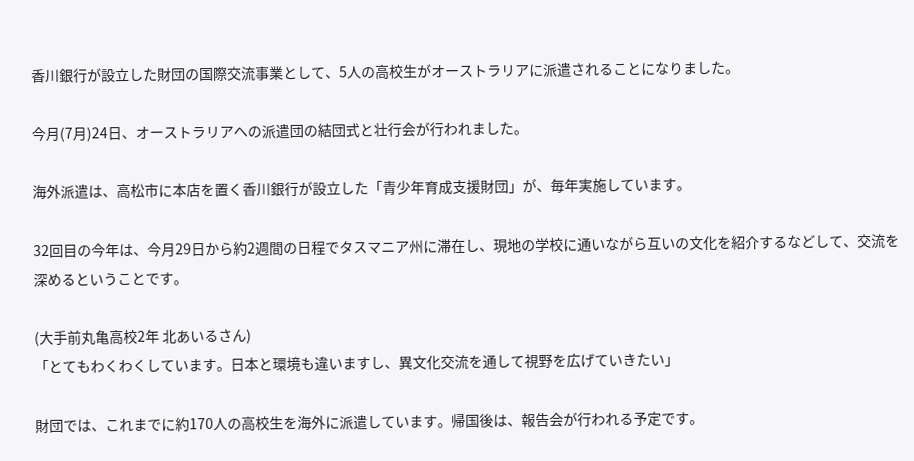香川銀行が設立した財団の国際交流事業として、5人の高校生がオーストラリアに派遣されることになりました。

今月(7月)24日、オーストラリアへの派遣団の結団式と壮行会が行われました。

海外派遣は、高松市に本店を置く香川銀行が設立した「青少年育成支援財団」が、毎年実施しています。

32回目の今年は、今月29日から約2週間の日程でタスマニア州に滞在し、現地の学校に通いながら互いの文化を紹介するなどして、交流を深めるということです。

(大手前丸亀高校2年 北あいるさん)
「とてもわくわくしています。日本と環境も違いますし、異文化交流を通して視野を広げていきたい」

財団では、これまでに約170人の高校生を海外に派遣しています。帰国後は、報告会が行われる予定です。